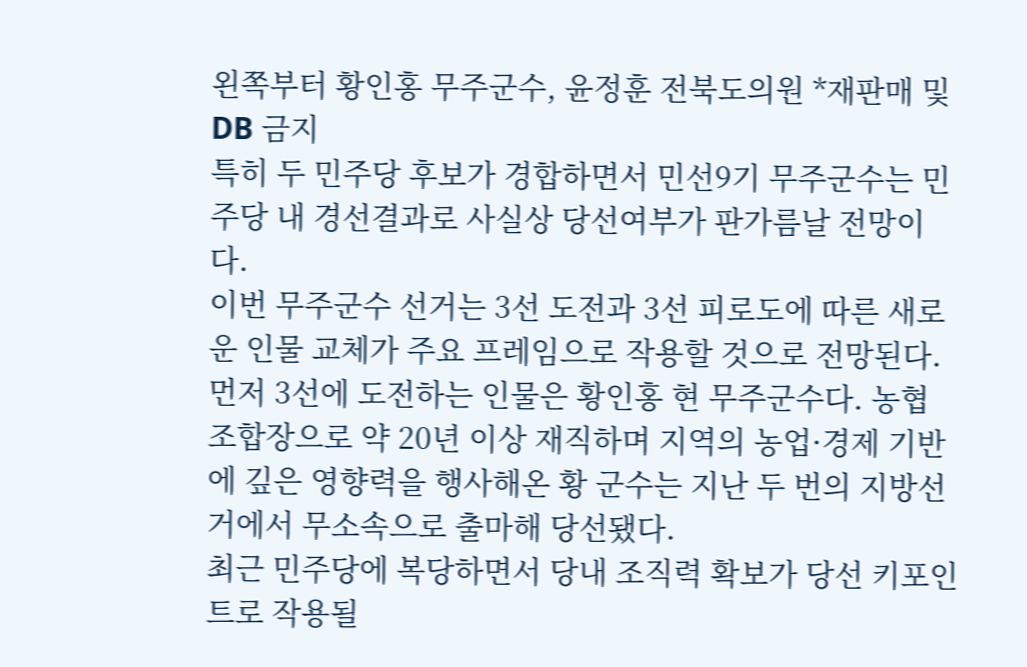왼쪽부터 황인홍 무주군수, 윤정훈 전북도의원 *재판매 및 DB 금지
특히 두 민주당 후보가 경합하면서 민선9기 무주군수는 민주당 내 경선결과로 사실상 당선여부가 판가름날 전망이다.
이번 무주군수 선거는 3선 도전과 3선 피로도에 따른 새로운 인물 교체가 주요 프레임으로 작용할 것으로 전망된다.
먼저 3선에 도전하는 인물은 황인홍 현 무주군수다. 농협 조합장으로 약 20년 이상 재직하며 지역의 농업·경제 기반에 깊은 영향력을 행사해온 황 군수는 지난 두 번의 지방선거에서 무소속으로 출마해 당선됐다.
최근 민주당에 복당하면서 당내 조직력 확보가 당선 키포인트로 작용될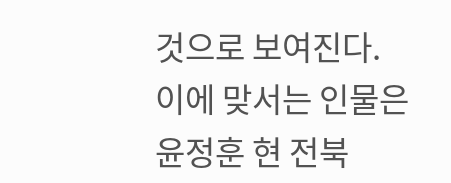것으로 보여진다.
이에 맞서는 인물은 윤정훈 현 전북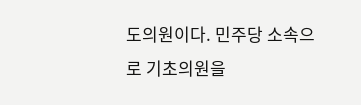도의원이다. 민주당 소속으로 기초의원을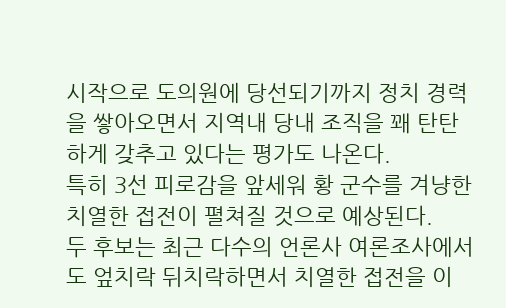시작으로 도의원에 당선되기까지 정치 경력을 쌓아오면서 지역내 당내 조직을 꽤 탄탄하게 갖추고 있다는 평가도 나온다.
특히 3선 피로감을 앞세워 황 군수를 겨냥한 치열한 접전이 펼쳐질 것으로 예상된다.
두 후보는 최근 다수의 언론사 여론조사에서도 엎치락 뒤치락하면서 치열한 접전을 이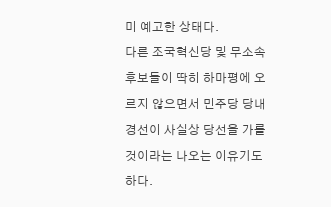미 예고한 상태다.
다른 조국혁신당 및 무소속 후보들이 딱히 하마평에 오르지 않으면서 민주당 당내 경선이 사실상 당선을 가를 것이라는 나오는 이유기도 하다.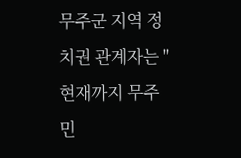무주군 지역 정치권 관계자는 "현재까지 무주 민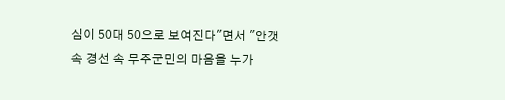심이 50대 50으로 보여진다"면서 "안갯속 경선 속 무주군민의 마음을 누가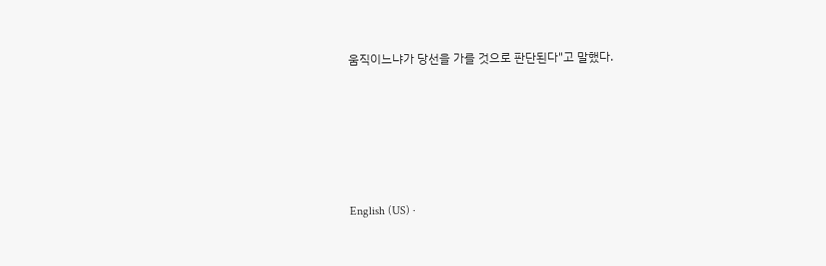움직이느냐가 당선을 가를 것으로 판단된다"고 말했다.









English (US) ·